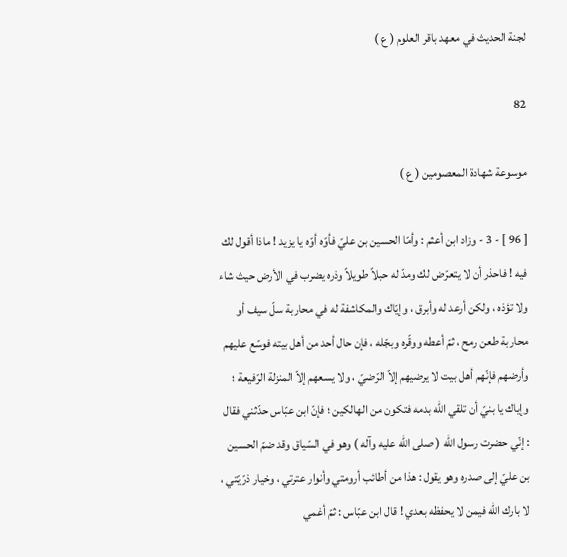لجنة الحديث في معهد باقر العلوم ( ع )

82

موسوعة شهادة المعصومين ( ع )

[ 96 ] - 3 - وزاد ابن أعثم : وأمّا الحسين بن عليّ فأوّه أوّه يا يزيد ! ماذا أقول لك فيه ! فاحذر أن لا يتعرّض لك ومدّ له حبلاً طويلاً وذره يضرب في الأرض حيث شاء ولا تؤذه ، ولكن أرعد له وأبرق ، وإيّاك والمكاشفة له في محاربة سلّ سيف أو محاربة طعن رمح ، ثمّ أعطه ووقّره وبجّله ، فإن حال أحد من أهل بيته فوسّع عليهم وأرضهم فإنّهم أهل بيت لا يرضيهم إلاّ الرّضيّ ، ولا يسعهم إلاّ المنزلة الرّفيعة ؛ وإياك يا بنيّ أن تلقي الله بدمه فتكون من الهالكين ؛ فإنّ ابن عبّاس حدّثني فقال : إنّي حضرت رسول الله ( صلى الله عليه وآله ) وهو في السّياق وقد ضمّ الحسين بن عليّ إلى صدره وهو يقول : هذا من أطائب أرومتي وأنوار عترتي ، وخيار ذرّيّتي ، لا بارك الله فيمن لا يحفظه بعدي ! قال ابن عبّاس : ثمّ أغمي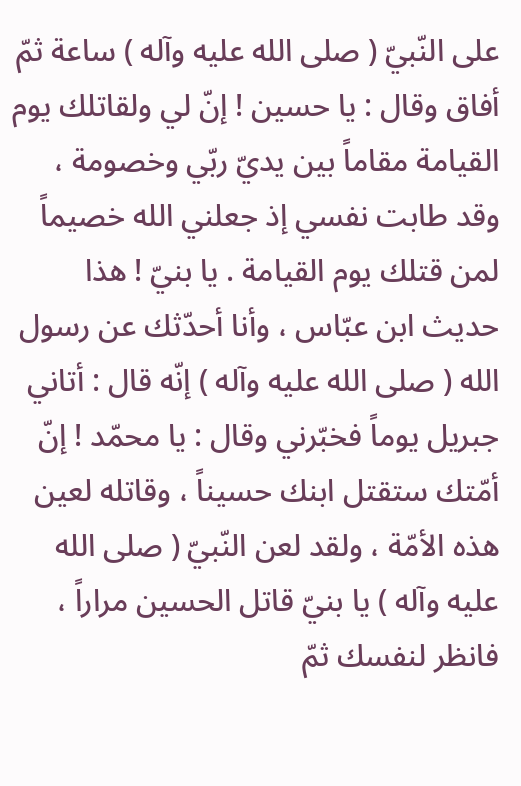على النّبيّ ( صلى الله عليه وآله ) ساعة ثمّ أفاق وقال : يا حسين ! إنّ لي ولقاتلك يوم القيامة مقاماً بين يديّ ربّي وخصومة ، وقد طابت نفسي إذ جعلني الله خصيماً لمن قتلك يوم القيامة . يا بنيّ ! هذا حديث ابن عبّاس ، وأنا أحدّثك عن رسول الله ( صلى الله عليه وآله ) إنّه قال : أتاني جبريل يوماً فخبّرني وقال : يا محمّد ! إنّ أمّتك ستقتل ابنك حسيناً ، وقاتله لعين هذه الأمّة ، ولقد لعن النّبيّ ( صلى الله عليه وآله ) يا بنيّ قاتل الحسين مراراً ، فانظر لنفسك ثمّ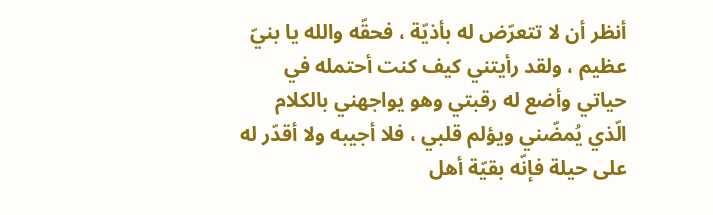أنظر أن لا تتعرّض له بأذيّة ، فحقّه والله يا بنيّ عظيم ، ولقد رأيتني كيف كنت أحتمله في حياتي وأضع له رقبتي وهو يواجهني بالكلام الّذي يُمضّني ويؤلم قلبي ، فلا أجيبه ولا أقدّر له على حيلة فإنّه بقيّة أهل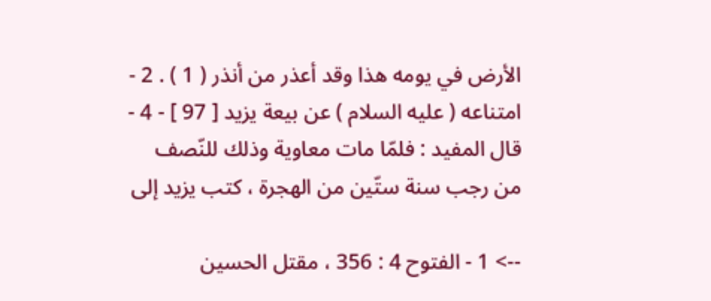الأرض في يومه هذا وقد أعذر من أنذر ( 1 ) . 2 - امتناعه ( عليه السلام ) عن بيعة يزيد [ 97 ] - 4 - قال المفيد : فلمّا مات معاوية وذلك للنّصف من رجب سنة ستّين من الهجرة ، كتب يزيد إلى

--> 1 - الفتوح 4 : 356 ، مقتل الحسين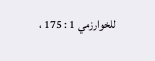للخوارزمي 1 : 175 ،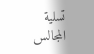تسلية المجالس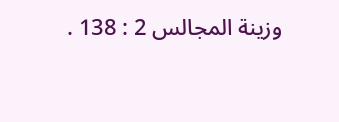وزينة المجالس 2 : 138 .